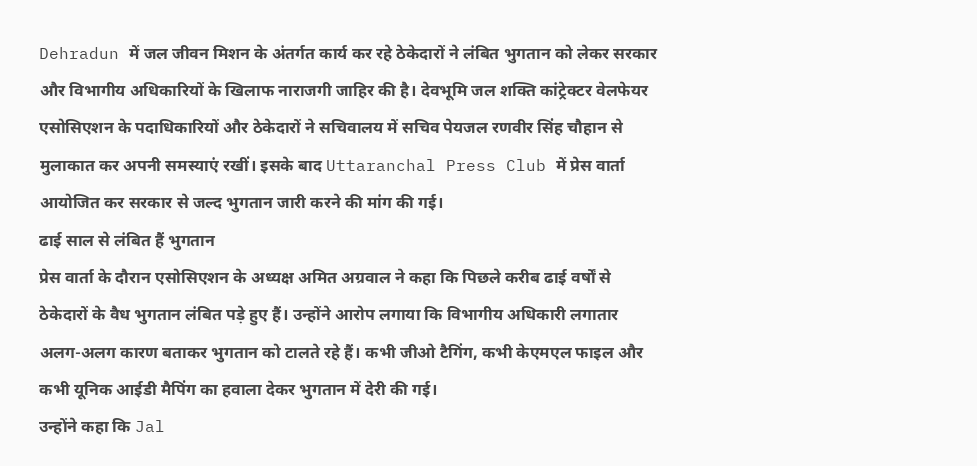Dehradun में जल जीवन मिशन के अंतर्गत कार्य कर रहे ठेकेदारों ने लंबित भुगतान को लेकर सरकार और विभागीय अधिकारियों के खिलाफ नाराजगी जाहिर की है। देवभूमि जल शक्ति कांट्रेक्टर वेलफेयर एसोसिएशन के पदाधिकारियों और ठेकेदारों ने सचिवालय में सचिव पेयजल रणवीर सिंह चौहान से मुलाकात कर अपनी समस्याएं रखीं। इसके बाद Uttaranchal Press Club में प्रेस वार्ता आयोजित कर सरकार से जल्द भुगतान जारी करने की मांग की गई।
ढाई साल से लंबित हैं भुगतान
प्रेस वार्ता के दौरान एसोसिएशन के अध्यक्ष अमित अग्रवाल ने कहा कि पिछले करीब ढाई वर्षों से ठेकेदारों के वैध भुगतान लंबित पड़े हुए हैं। उन्होंने आरोप लगाया कि विभागीय अधिकारी लगातार अलग-अलग कारण बताकर भुगतान को टालते रहे हैं। कभी जीओ टैगिंग, कभी केएमएल फाइल और कभी यूनिक आईडी मैपिंग का हवाला देकर भुगतान में देरी की गई।
उन्होंने कहा कि Jal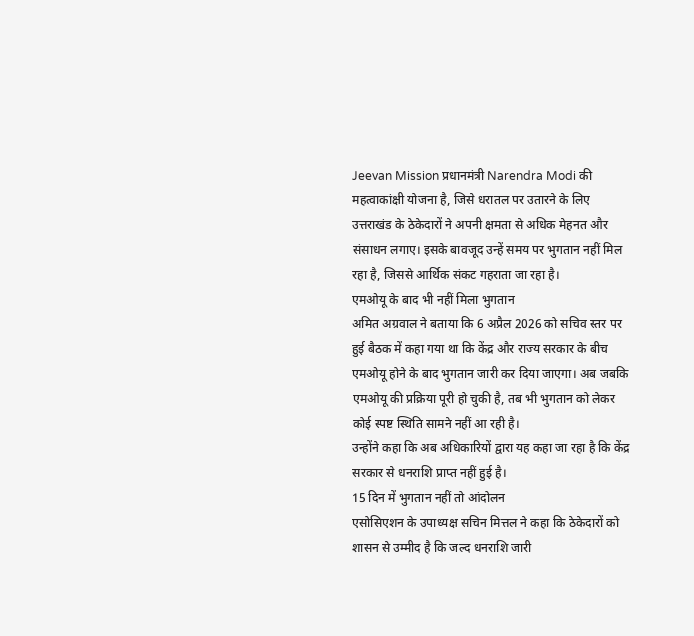Jeevan Mission प्रधानमंत्री Narendra Modi की महत्वाकांक्षी योजना है, जिसे धरातल पर उतारने के लिए उत्तराखंड के ठेकेदारों ने अपनी क्षमता से अधिक मेहनत और संसाधन लगाए। इसके बावजूद उन्हें समय पर भुगतान नहीं मिल रहा है, जिससे आर्थिक संकट गहराता जा रहा है।
एमओयू के बाद भी नहीं मिला भुगतान
अमित अग्रवाल ने बताया कि 6 अप्रैल 2026 को सचिव स्तर पर हुई बैठक में कहा गया था कि केंद्र और राज्य सरकार के बीच एमओयू होने के बाद भुगतान जारी कर दिया जाएगा। अब जबकि एमओयू की प्रक्रिया पूरी हो चुकी है, तब भी भुगतान को लेकर कोई स्पष्ट स्थिति सामने नहीं आ रही है।
उन्होंने कहा कि अब अधिकारियों द्वारा यह कहा जा रहा है कि केंद्र सरकार से धनराशि प्राप्त नहीं हुई है।
15 दिन में भुगतान नहीं तो आंदोलन
एसोसिएशन के उपाध्यक्ष सचिन मित्तल ने कहा कि ठेकेदारों को शासन से उम्मीद है कि जल्द धनराशि जारी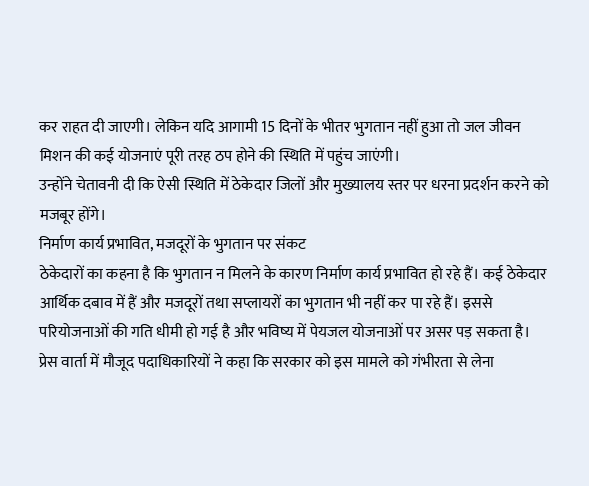कर राहत दी जाएगी। लेकिन यदि आगामी 15 दिनों के भीतर भुगतान नहीं हुआ तो जल जीवन मिशन की कई योजनाएं पूरी तरह ठप होने की स्थिति में पहुंच जाएंगी।
उन्होंने चेतावनी दी कि ऐसी स्थिति में ठेकेदार जिलों और मुख्यालय स्तर पर धरना प्रदर्शन करने को मजबूर होंगे।
निर्माण कार्य प्रभावित, मजदूरों के भुगतान पर संकट
ठेकेदारों का कहना है कि भुगतान न मिलने के कारण निर्माण कार्य प्रभावित हो रहे हैं। कई ठेकेदार आर्थिक दबाव में हैं और मजदूरों तथा सप्लायरों का भुगतान भी नहीं कर पा रहे हैं। इससे परियोजनाओं की गति धीमी हो गई है और भविष्य में पेयजल योजनाओं पर असर पड़ सकता है।
प्रेस वार्ता में मौजूद पदाधिकारियों ने कहा कि सरकार को इस मामले को गंभीरता से लेना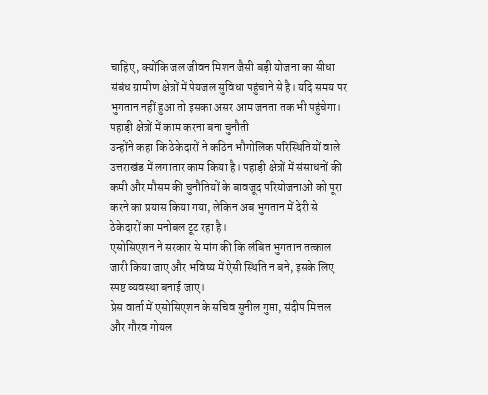चाहिए, क्योंकि जल जीवन मिशन जैसी बड़ी योजना का सीधा संबंध ग्रामीण क्षेत्रों में पेयजल सुविधा पहुंचाने से है। यदि समय पर भुगतान नहीं हुआ तो इसका असर आम जनता तक भी पहुंचेगा।
पहाड़ी क्षेत्रों में काम करना बना चुनौती
उन्होंने कहा कि ठेकेदारों ने कठिन भौगोलिक परिस्थितियों वाले उत्तराखंड में लगातार काम किया है। पहाड़ी क्षेत्रों में संसाधनों की कमी और मौसम की चुनौतियों के बावजूद परियोजनाओं को पूरा करने का प्रयास किया गया, लेकिन अब भुगतान में देरी से ठेकेदारों का मनोबल टूट रहा है।
एसोसिएशन ने सरकार से मांग की कि लंबित भुगतान तत्काल जारी किया जाए और भविष्य में ऐसी स्थिति न बने, इसके लिए स्पष्ट व्यवस्था बनाई जाए।
प्रेस वार्ता में एसोसिएशन के सचिव सुनील गुप्ता, संदीप मित्तल और गौरव गोयल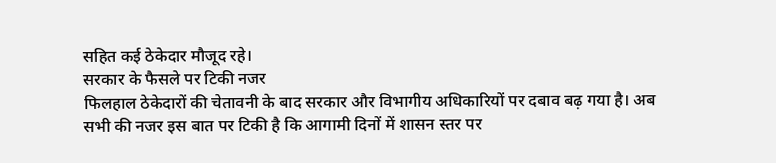सहित कई ठेकेदार मौजूद रहे।
सरकार के फैसले पर टिकी नजर
फिलहाल ठेकेदारों की चेतावनी के बाद सरकार और विभागीय अधिकारियों पर दबाव बढ़ गया है। अब सभी की नजर इस बात पर टिकी है कि आगामी दिनों में शासन स्तर पर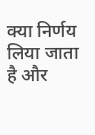क्या निर्णय लिया जाता है और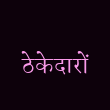ठेकेदारों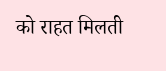को राहत मिलती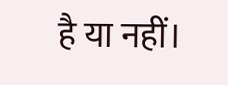है या नहीं।